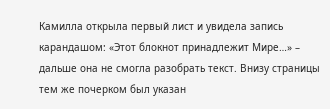Камилла открыла первый лист и увидела запись карандашом: «Этот блокнот принадлежит Мире…» – дальше она не смогла разобрать текст. Внизу страницы тем же почерком был указан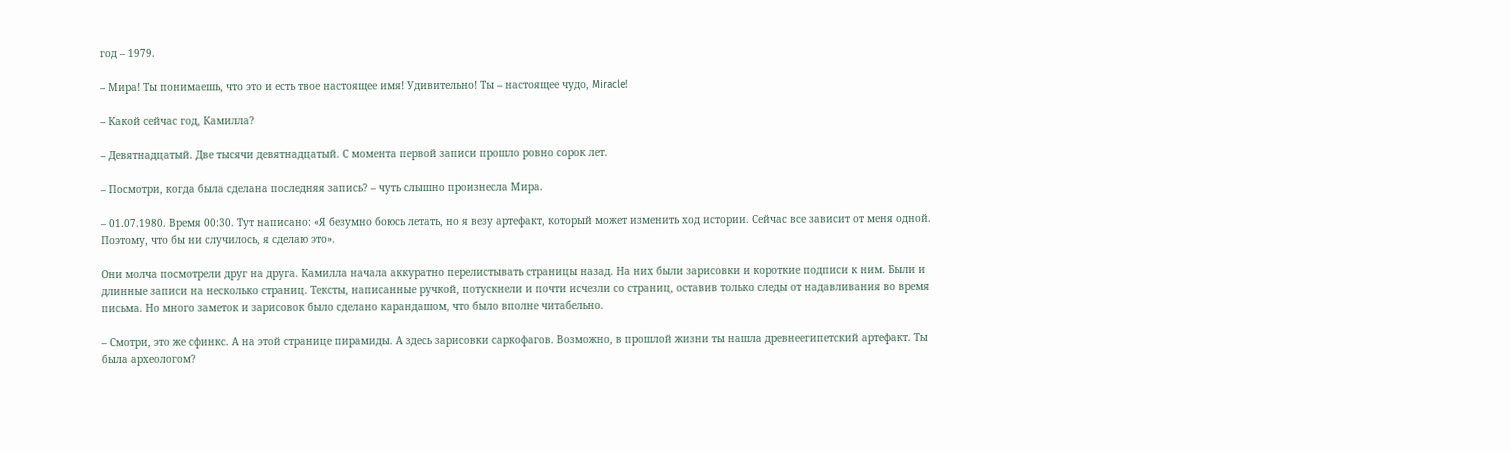год – 1979.

– Мира! Ты понимаешь, что это и есть твое настоящее имя! Удивительно! Ты – настоящее чудо, Miracle!

– Какой сейчас год, Камилла?

– Девятнадцатый. Две тысячи девятнадцатый. С момента первой записи прошло ровно сорок лет.

– Посмотри, когда была сделана последняя запись? – чуть слышно произнесла Мира.

– 01.07.1980. Время 00:30. Тут написано: «Я безумно боюсь летать, но я везу артефакт, который может изменить ход истории. Сейчас все зависит от меня одной. Поэтому, что бы ни случилось, я сделаю это».

Они молча посмотрели друг на друга. Камилла начала аккуратно перелистывать страницы назад. На них были зарисовки и короткие подписи к ним. Были и длинные записи на несколько страниц. Тексты, написанные ручкой, потускнели и почти исчезли со страниц, оставив только следы от надавливания во время письма. Но много заметок и зарисовок было сделано карандашом, что было вполне читабельно.

– Смотри, это же сфинкс. А на этой странице пирамиды. А здесь зарисовки саркофагов. Возможно, в прошлой жизни ты нашла древнеегипетский артефакт. Ты была археологом?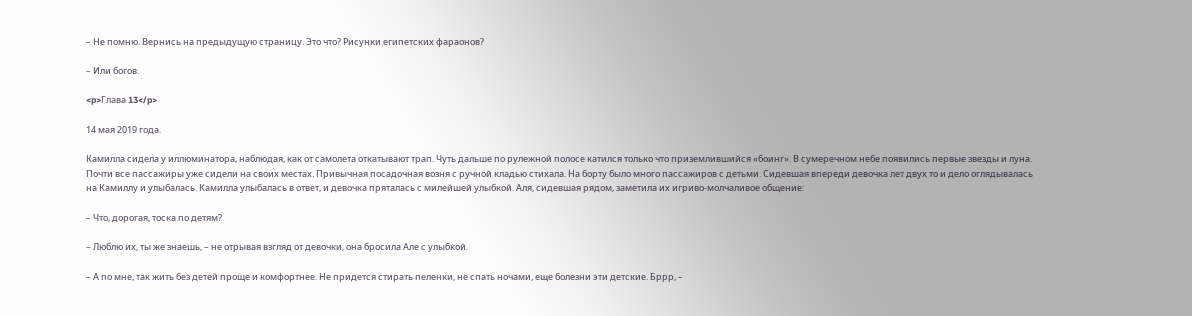– Не помню. Вернись на предыдущую страницу. Это что? Рисунки египетских фараонов?

– Или богов.

<p>Глава 13</p>

14 мая 2019 года.

Камилла сидела у иллюминатора, наблюдая, как от самолета откатывают трап. Чуть дальше по рулежной полосе катился только что приземлившийся «боинг». В сумеречном небе появились первые звезды и луна. Почти все пассажиры уже сидели на своих местах. Привычная посадочная возня с ручной кладью стихала. На борту было много пассажиров с детьми. Сидевшая впереди девочка лет двух то и дело оглядывалась на Камиллу и улыбалась. Камилла улыбалась в ответ, и девочка пряталась с милейшей улыбкой. Аля, сидевшая рядом, заметила их игриво-молчаливое общение:

– Что, дорогая, тоска по детям?

– Люблю их, ты же знаешь, – не отрывая взгляд от девочки, она бросила Але с улыбкой.

– А по мне, так жить без детей проще и комфортнее. Не придется стирать пеленки, не спать ночами, еще болезни эти детские. Бррр, –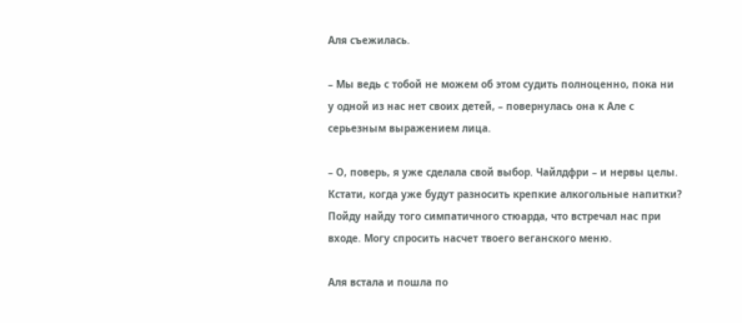Аля съежилась.

– Мы ведь с тобой не можем об этом судить полноценно, пока ни у одной из нас нет своих детей, – повернулась она к Але с серьезным выражением лица.

– О, поверь, я уже сделала свой выбор. Чайлдфри – и нервы целы. Кстати, когда уже будут разносить крепкие алкогольные напитки? Пойду найду того симпатичного стюарда, что встречал нас при входе. Могу спросить насчет твоего веганского меню.

Аля встала и пошла по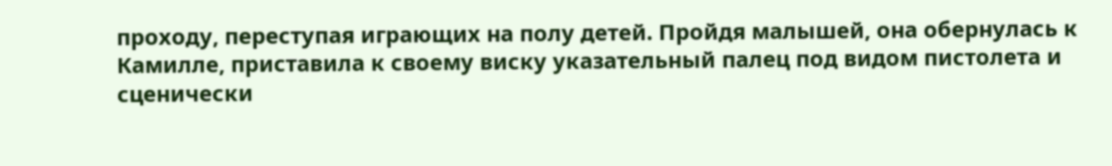проходу, переступая играющих на полу детей. Пройдя малышей, она обернулась к Камилле, приставила к своему виску указательный палец под видом пистолета и сценически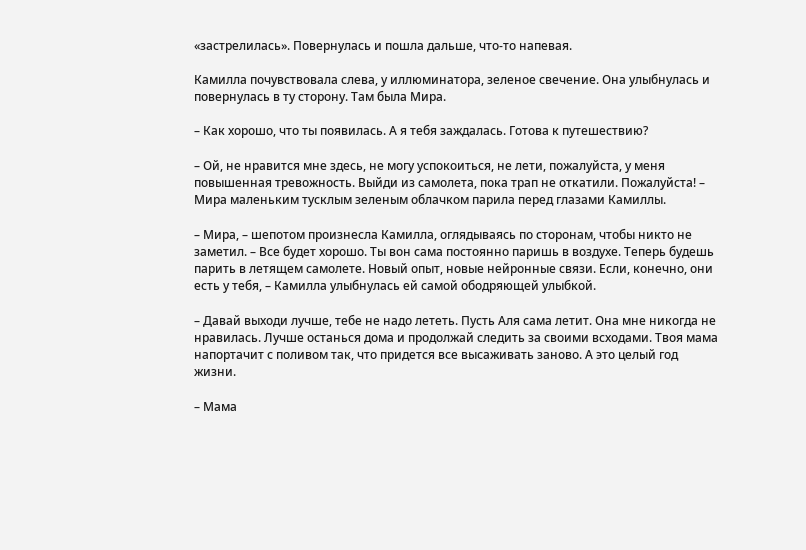«застрелилась». Повернулась и пошла дальше, что-то напевая.

Камилла почувствовала слева, у иллюминатора, зеленое свечение. Она улыбнулась и повернулась в ту сторону. Там была Мира.

– Как хорошо, что ты появилась. А я тебя заждалась. Готова к путешествию?

– Ой, не нравится мне здесь, не могу успокоиться, не лети, пожалуйста, у меня повышенная тревожность. Выйди из самолета, пока трап не откатили. Пожалуйста! – Мира маленьким тусклым зеленым облачком парила перед глазами Камиллы.

– Мира, – шепотом произнесла Камилла, оглядываясь по сторонам, чтобы никто не заметил. – Все будет хорошо. Ты вон сама постоянно паришь в воздухе. Теперь будешь парить в летящем самолете. Новый опыт, новые нейронные связи. Если, конечно, они есть у тебя, – Камилла улыбнулась ей самой ободряющей улыбкой.

– Давай выходи лучше, тебе не надо лететь. Пусть Аля сама летит. Она мне никогда не нравилась. Лучше останься дома и продолжай следить за своими всходами. Твоя мама напортачит с поливом так, что придется все высаживать заново. А это целый год жизни.

– Мама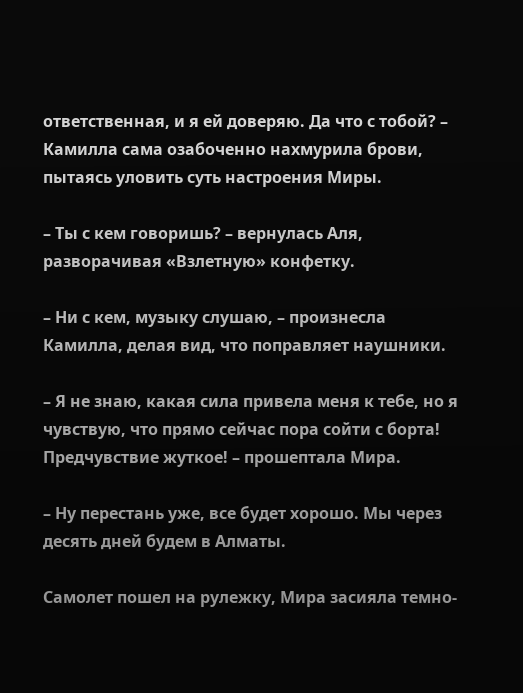ответственная, и я ей доверяю. Да что с тобой? – Камилла сама озабоченно нахмурила брови, пытаясь уловить суть настроения Миры.

– Ты с кем говоришь? – вернулась Аля, разворачивая «Взлетную» конфетку.

– Ни с кем, музыку слушаю, – произнесла Камилла, делая вид, что поправляет наушники.

– Я не знаю, какая сила привела меня к тебе, но я чувствую, что прямо сейчас пора сойти с борта! Предчувствие жуткое! – прошептала Мира.

– Ну перестань уже, все будет хорошо. Мы через десять дней будем в Алматы.

Самолет пошел на рулежку, Мира засияла темно-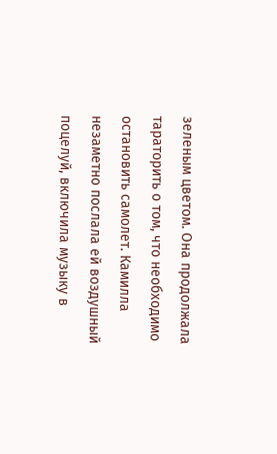зеленым цветом. Она продолжала тараторить о том, что необходимо остановить самолет. Камилла незаметно послала ей воздушный поцелуй, включила музыку в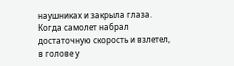наушниках и закрыла глаза. Когда самолет набрал достаточную скорость и взлетел, в голове у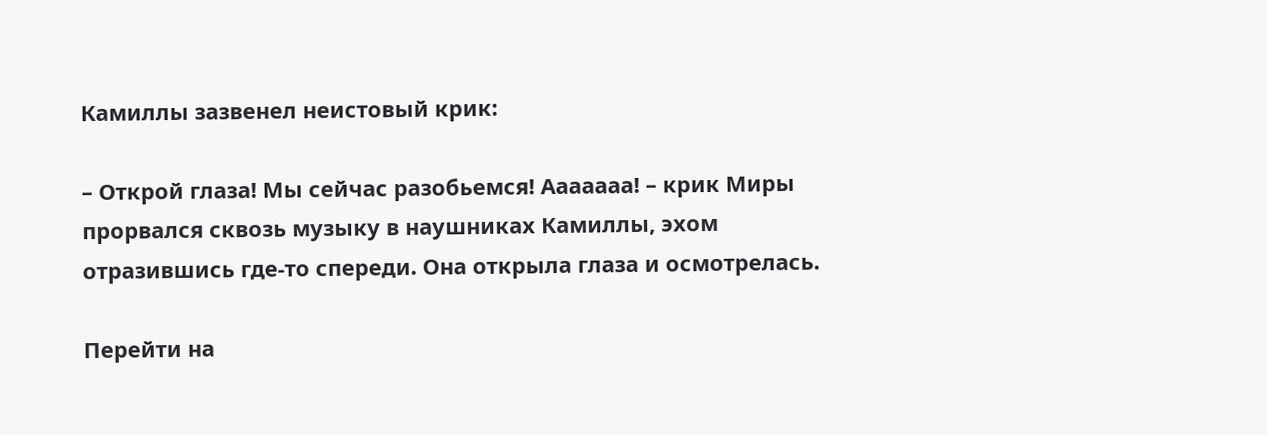Камиллы зазвенел неистовый крик:

– Открой глаза! Мы сейчас разобьемся! Ааааааа! – крик Миры прорвался сквозь музыку в наушниках Камиллы, эхом отразившись где-то спереди. Она открыла глаза и осмотрелась.

Перейти на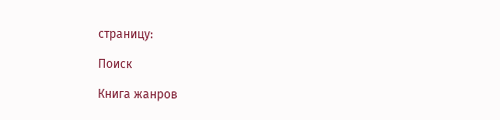страницу:

Поиск

Книга жанров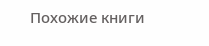Похожие книги